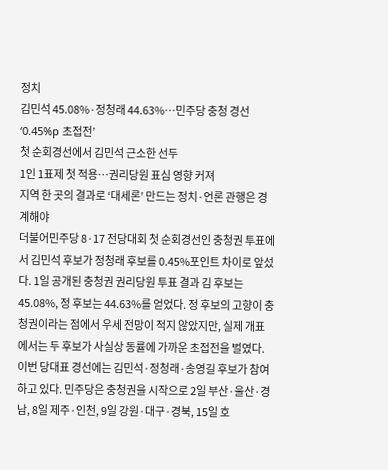정치
김민석 45.08%·정청래 44.63%…민주당 충청 경선 ‘0.45%p 초접전’
첫 순회경선에서 김민석 근소한 선두
1인 1표제 첫 적용…권리당원 표심 영향 커져
지역 한 곳의 결과로 ‘대세론’ 만드는 정치·언론 관행은 경계해야
더불어민주당 8·17 전당대회 첫 순회경선인 충청권 투표에서 김민석 후보가 정청래 후보를 0.45%포인트 차이로 앞섰다. 1일 공개된 충청권 권리당원 투표 결과 김 후보는 45.08%, 정 후보는 44.63%를 얻었다. 정 후보의 고향이 충청권이라는 점에서 우세 전망이 적지 않았지만, 실제 개표에서는 두 후보가 사실상 동률에 가까운 초접전을 벌였다. 이번 당대표 경선에는 김민석·정청래·송영길 후보가 참여하고 있다. 민주당은 충청권을 시작으로 2일 부산·울산·경남, 8일 제주·인천, 9일 강원·대구·경북, 15일 호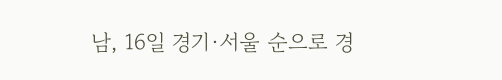남, 16일 경기·서울 순으로 경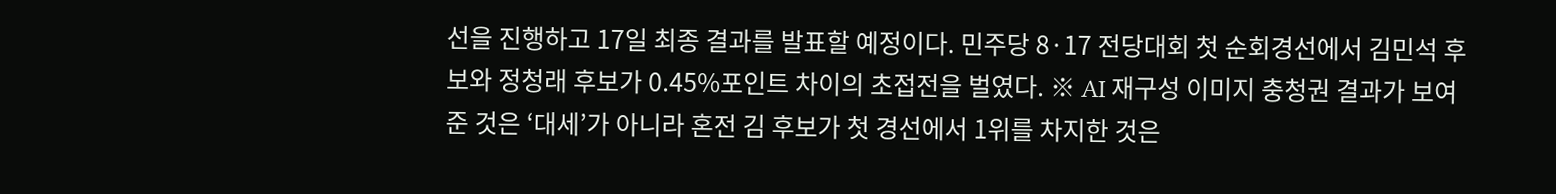선을 진행하고 17일 최종 결과를 발표할 예정이다. 민주당 8·17 전당대회 첫 순회경선에서 김민석 후보와 정청래 후보가 0.45%포인트 차이의 초접전을 벌였다. ※ AI 재구성 이미지 충청권 결과가 보여준 것은 ‘대세’가 아니라 혼전 김 후보가 첫 경선에서 1위를 차지한 것은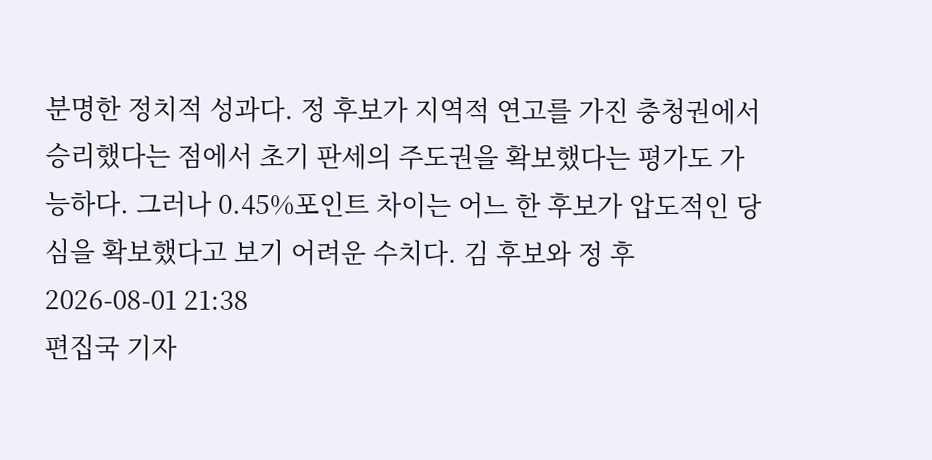분명한 정치적 성과다. 정 후보가 지역적 연고를 가진 충청권에서 승리했다는 점에서 초기 판세의 주도권을 확보했다는 평가도 가능하다. 그러나 0.45%포인트 차이는 어느 한 후보가 압도적인 당심을 확보했다고 보기 어려운 수치다. 김 후보와 정 후
2026-08-01 21:38
편집국 기자